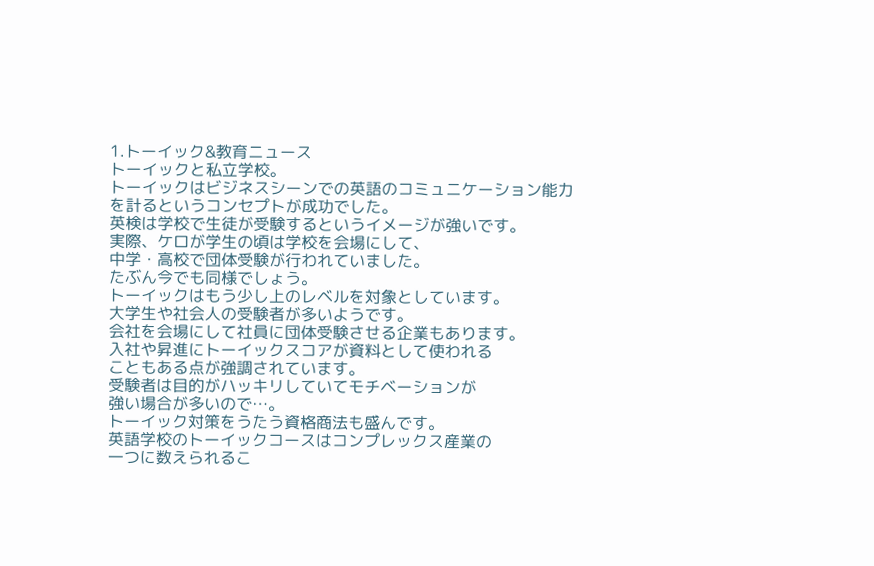1.トーイック&教育ニュース
トーイックと私立学校。
トーイックはビジネスシーンでの英語のコミュニケーション能力
を計るというコンセプトが成功でした。
英検は学校で生徒が受験するというイメージが強いです。
実際、ケロが学生の頃は学校を会場にして、
中学・高校で団体受験が行われていました。
たぶん今でも同様でしょう。
トーイックはもう少し上のレベルを対象としています。
大学生や社会人の受験者が多いようです。
会社を会場にして社員に団体受験させる企業もあります。
入社や昇進にトーイックスコアが資料として使われる
こともある点が強調されています。
受験者は目的がハッキリしていてモチベーションが
強い場合が多いので…。
トーイック対策をうたう資格商法も盛んです。
英語学校のトーイックコースはコンプレックス産業の
一つに数えられるこ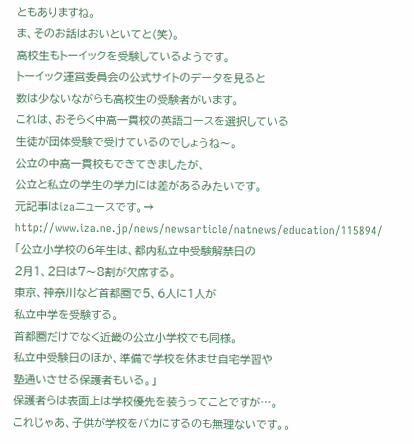ともありますね。
ま、そのお話はおいといてと(笑)。
高校生もトーイックを受験しているようです。
トーイック運営委員会の公式サイトのデータを見ると
数は少ないながらも高校生の受験者がいます。
これは、おそらく中高一貫校の英語コースを選択している
生徒が団体受験で受けているのでしょうね〜。
公立の中高一貫校もできてきましたが、
公立と私立の学生の学力には差があるみたいです。
元記事はizaニュースです。→
http://www.iza.ne.jp/news/newsarticle/natnews/education/115894/
「公立小学校の6年生は、都内私立中受験解禁日の
2月1、2日は7〜8割が欠席する。
東京、神奈川など首都圏で5、6人に1人が
私立中学を受験する。
首都圏だけでなく近畿の公立小学校でも同様。
私立中受験日のほか、準備で学校を休ませ自宅学習や
塾通いさせる保護者もいる。」
保護者らは表面上は学校優先を装うってことですが…。
これじゃあ、子供が学校をバカにするのも無理ないです。。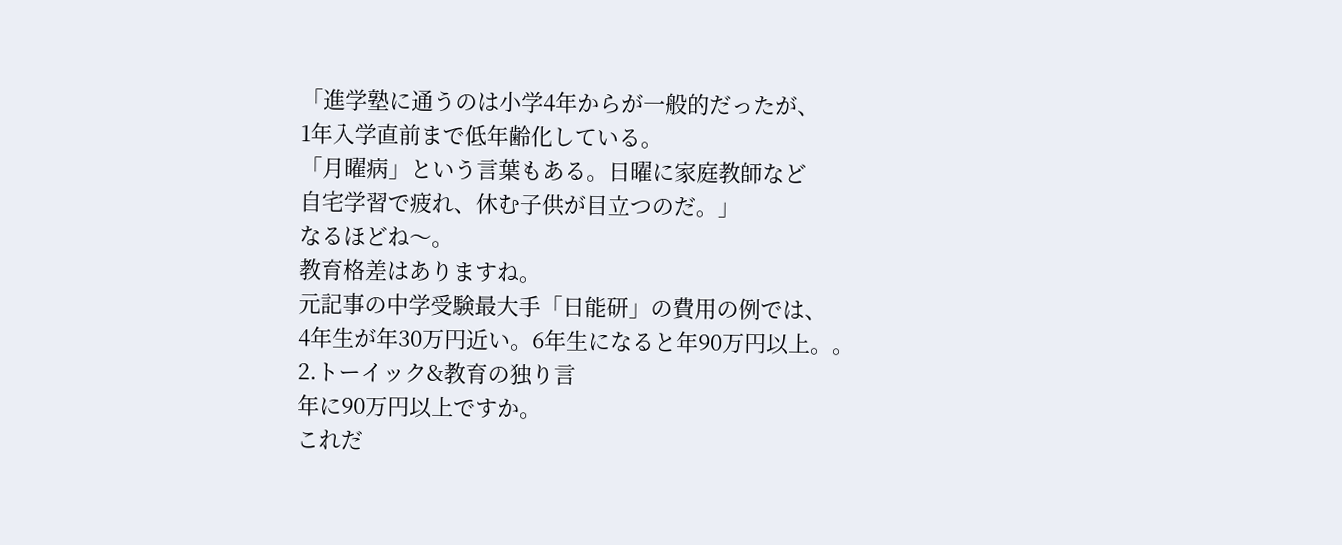「進学塾に通うのは小学4年からが一般的だったが、
1年入学直前まで低年齢化している。
「月曜病」という言葉もある。日曜に家庭教師など
自宅学習で疲れ、休む子供が目立つのだ。」
なるほどね〜。
教育格差はありますね。
元記事の中学受験最大手「日能研」の費用の例では、
4年生が年30万円近い。6年生になると年90万円以上。。
2.トーイック&教育の独り言
年に90万円以上ですか。
これだ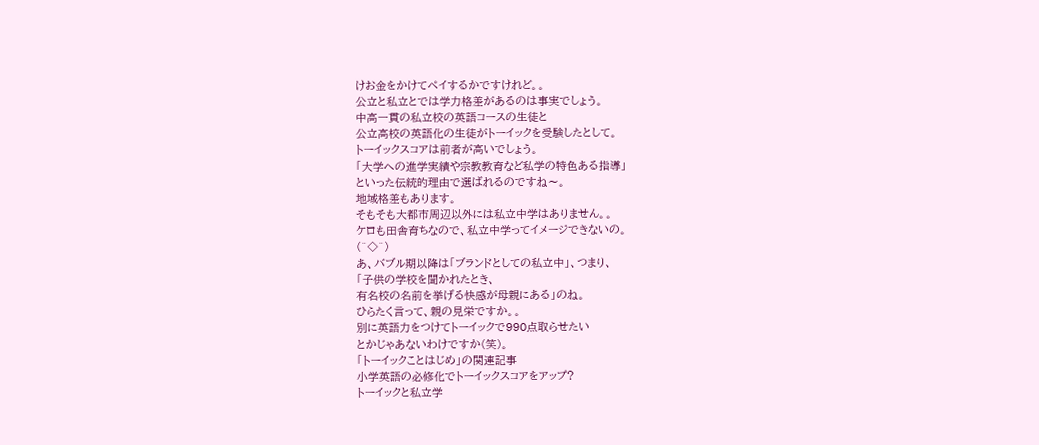けお金をかけてペイするかですけれど。。
公立と私立とでは学力格差があるのは事実でしょう。
中高一貫の私立校の英語コースの生徒と
公立高校の英語化の生徒がトーイックを受験したとして。
トーイックスコアは前者が高いでしょう。
「大学への進学実績や宗教教育など私学の特色ある指導」
といった伝統的理由で選ばれるのですね〜。
地域格差もあります。
そもそも大都市周辺以外には私立中学はありません。。
ケロも田舎育ちなので、私立中学ってイメージできないの。
(^◇^)
あ、バブル期以降は「ブランドとしての私立中」、つまり、
「子供の学校を聞かれたとき、
有名校の名前を挙げる快感が母親にある」のね。
ひらたく言って、親の見栄ですか。。
別に英語力をつけてトーイックで990点取らせたい
とかじゃあないわけですか(笑)。
「トーイックことはじめ」の関連記事
小学英語の必修化でトーイックスコアをアップ?
トーイックと私立学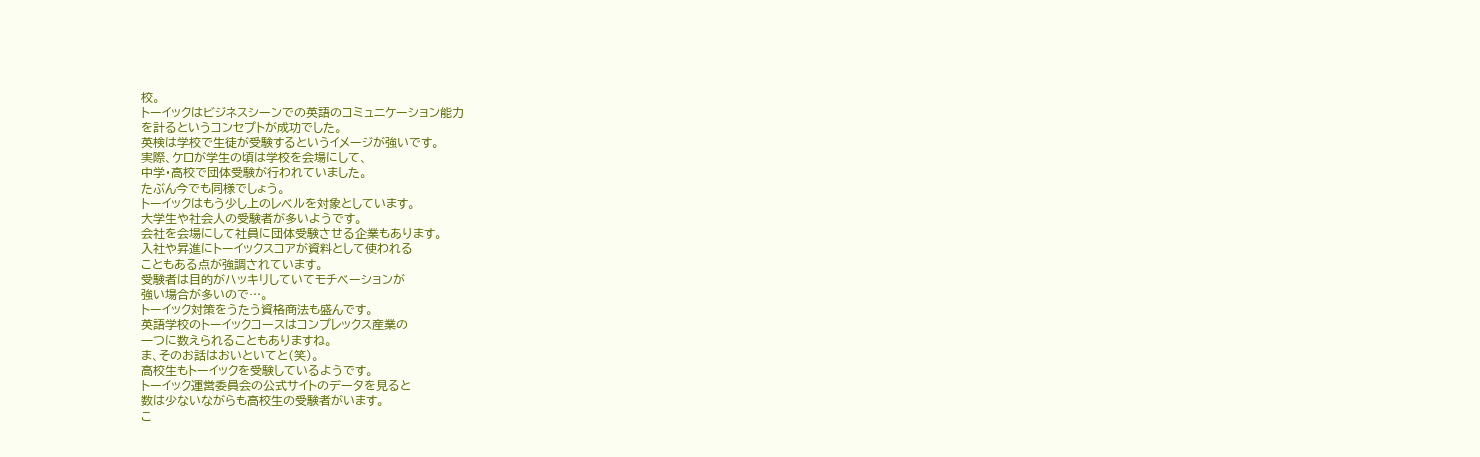校。
トーイックはビジネスシーンでの英語のコミュニケーション能力
を計るというコンセプトが成功でした。
英検は学校で生徒が受験するというイメージが強いです。
実際、ケロが学生の頃は学校を会場にして、
中学・高校で団体受験が行われていました。
たぶん今でも同様でしょう。
トーイックはもう少し上のレベルを対象としています。
大学生や社会人の受験者が多いようです。
会社を会場にして社員に団体受験させる企業もあります。
入社や昇進にトーイックスコアが資料として使われる
こともある点が強調されています。
受験者は目的がハッキリしていてモチベーションが
強い場合が多いので…。
トーイック対策をうたう資格商法も盛んです。
英語学校のトーイックコースはコンプレックス産業の
一つに数えられることもありますね。
ま、そのお話はおいといてと(笑)。
高校生もトーイックを受験しているようです。
トーイック運営委員会の公式サイトのデータを見ると
数は少ないながらも高校生の受験者がいます。
こ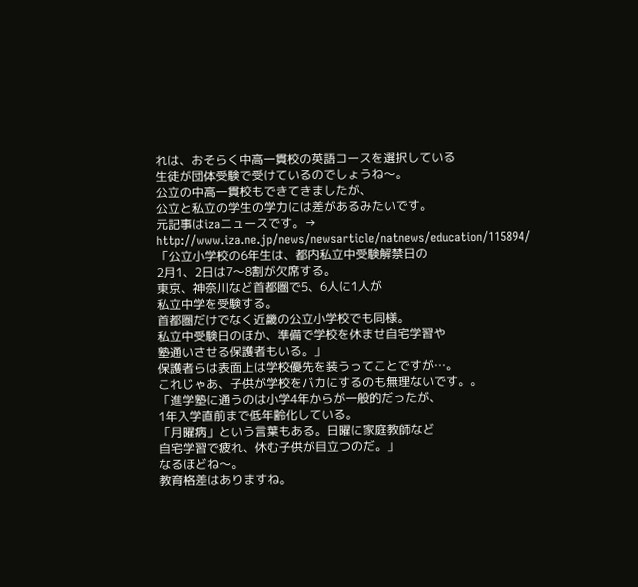れは、おそらく中高一貫校の英語コースを選択している
生徒が団体受験で受けているのでしょうね〜。
公立の中高一貫校もできてきましたが、
公立と私立の学生の学力には差があるみたいです。
元記事はizaニュースです。→
http://www.iza.ne.jp/news/newsarticle/natnews/education/115894/
「公立小学校の6年生は、都内私立中受験解禁日の
2月1、2日は7〜8割が欠席する。
東京、神奈川など首都圏で5、6人に1人が
私立中学を受験する。
首都圏だけでなく近畿の公立小学校でも同様。
私立中受験日のほか、準備で学校を休ませ自宅学習や
塾通いさせる保護者もいる。」
保護者らは表面上は学校優先を装うってことですが…。
これじゃあ、子供が学校をバカにするのも無理ないです。。
「進学塾に通うのは小学4年からが一般的だったが、
1年入学直前まで低年齢化している。
「月曜病」という言葉もある。日曜に家庭教師など
自宅学習で疲れ、休む子供が目立つのだ。」
なるほどね〜。
教育格差はありますね。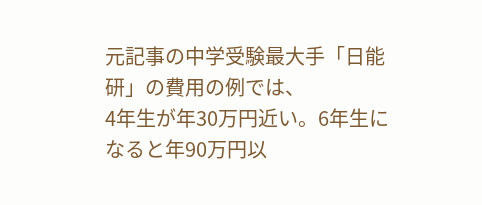元記事の中学受験最大手「日能研」の費用の例では、
4年生が年30万円近い。6年生になると年90万円以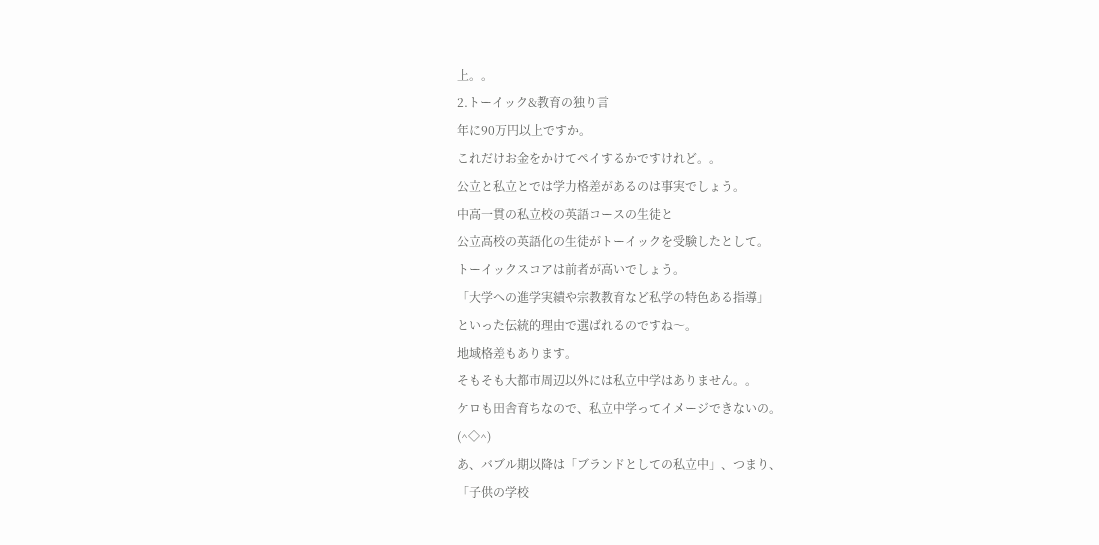上。。
2.トーイック&教育の独り言
年に90万円以上ですか。
これだけお金をかけてペイするかですけれど。。
公立と私立とでは学力格差があるのは事実でしょう。
中高一貫の私立校の英語コースの生徒と
公立高校の英語化の生徒がトーイックを受験したとして。
トーイックスコアは前者が高いでしょう。
「大学への進学実績や宗教教育など私学の特色ある指導」
といった伝統的理由で選ばれるのですね〜。
地域格差もあります。
そもそも大都市周辺以外には私立中学はありません。。
ケロも田舎育ちなので、私立中学ってイメージできないの。
(^◇^)
あ、バブル期以降は「ブランドとしての私立中」、つまり、
「子供の学校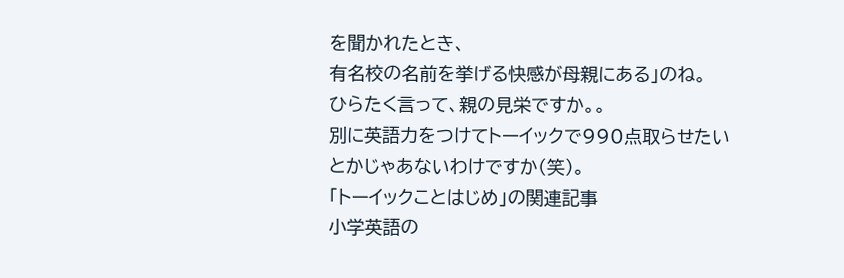を聞かれたとき、
有名校の名前を挙げる快感が母親にある」のね。
ひらたく言って、親の見栄ですか。。
別に英語力をつけてトーイックで990点取らせたい
とかじゃあないわけですか(笑)。
「トーイックことはじめ」の関連記事
小学英語の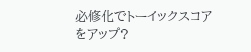必修化でトーイックスコアをアップ?